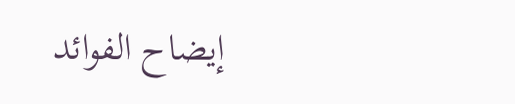إيضاح الفوائد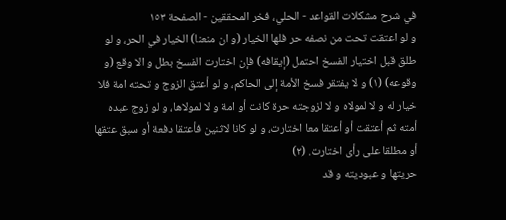في شرح مشكلات القواعد - الحلي، فخر المحققين - الصفحة ١٥٣
و لو اعتقت تحت من نصفه حر فلها الخيار (و ان منعنا) الخيار في الحر، و لو طلق قبل اختيار الفسخ احتمل (إيقافه) فإن اختارت الفسخ بطل و الا وقع (و وقوعه) (١) و لا يفتقر فسخ الأمة إلى الحاكم، و لو أعتق الزوج و تحته امة فلا خيار له و لا لمولاه و لا لزوجته حرة كانت أو امة و لا لمولاها، و لو زوج عبده أمته ثم أعتقت أو أعتقا معا اختارت، و لو كانا لاثنين فأعتقا دفعة أو سبق عتقها أو مطلقا على رأى اختارت. (٢)
حريتها و عبوديته و قد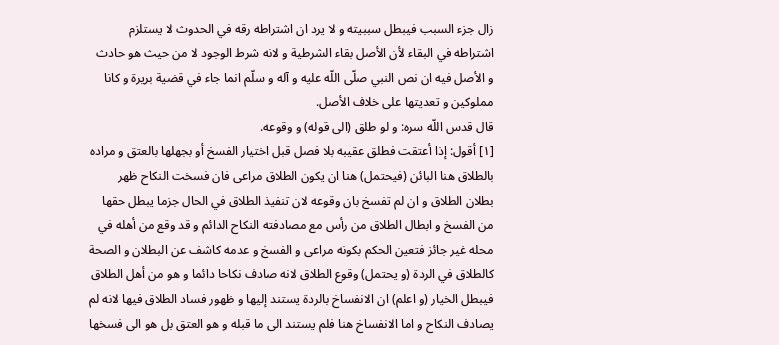زال جزء السبب فيبطل سببيته و لا يرد ان اشتراطه رقه في الحدوث لا يستلزم اشتراطه في البقاء لأن الأصل بقاء الشرطية و لانه شرط الوجود لا من حيث هو حادث و الأصل فيه ان نص النبي صلّى اللّه عليه و آله و سلّم انما جاء في قضية بريرة و كانا مملوكين و تعديتها على خلاف الأصل.
قال قدس اللّه سره: و لو طلق (الى قوله) و وقوعه.
[١] أقول: إذا أعتقت فطلق عقيبه بلا فصل قبل اختيار الفسخ أو بجهلها بالعتق و مراده بالطلاق هنا البائن (فيحتمل) هنا ان يكون الطلاق مراعى فان فسخت النكاح ظهر بطلان الطلاق و ان لم تفسخ بان وقوعه لان تنفيذ الطلاق في الحال جزما يبطل حقها من الفسخ و ابطال الطلاق من رأس مع مصادفته النكاح الدائم و قد وقع من أهله في محله غير جائز فتعين الحكم بكونه مراعى و الفسخ و عدمه كاشف عن البطلان و الصحة كالطلاق في الردة (و يحتمل) وقوع الطلاق لانه صادف نكاحا دائما و هو من أهل الطلاق فيبطل الخيار (و اعلم) ان الانفساخ بالردة يستند إليها و ظهور فساد الطلاق فيها لانه لم يصادف النكاح و اما الانفساخ هنا فلم يستند الى ما قبله و هو العتق بل هو الى فسخها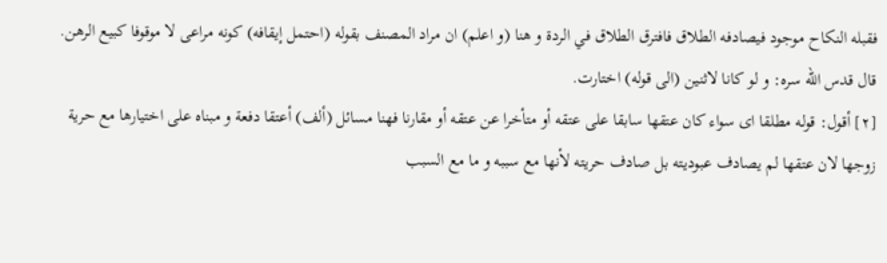فقبله النكاح موجود فيصادفه الطلاق فافترق الطلاق في الردة و هنا (و اعلم) ان مراد المصنف بقوله (احتمل إيقافه) كونه مراعى لا موقوفا كبيع الرهن.
قال قدس اللّه سره: و لو كانا لاثنين (الى قوله) اختارت.
[٢] أقول: قوله مطلقا اى سواء كان عتقها سابقا على عتقه أو متأخرا عن عتقه أو مقارنا فهنا مسائل (ألف) أعتقا دفعة و مبناه على اختيارها مع حرية زوجها لان عتقها لم يصادف عبوديته بل صادف حريته لأنها مع سببه و ما مع السبب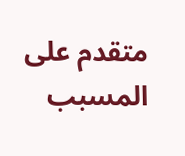متقدم على المسبب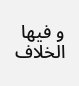و فيها الخلاف